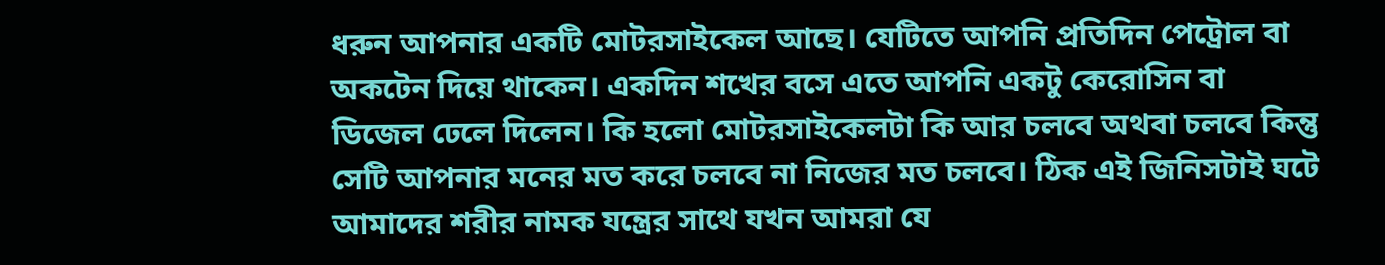ধরুন আপনার একটি মোটরসাইকেল আছে। যেটিতে আপনি প্রতিদিন পেট্রোল বা অকটেন দিয়ে থাকেন। একদিন শখের বসে এতে আপনি একটু কেরোসিন বা ডিজেল ঢেলে দিলেন। কি হলো মোটরসাইকেলটা কি আর চলবে অথবা চলবে কিন্তু সেটি আপনার মনের মত করে চলবে না নিজের মত চলবে। ঠিক এই জিনিসটাই ঘটে আমাদের শরীর নামক যন্ত্রের সাথে যখন আমরা যে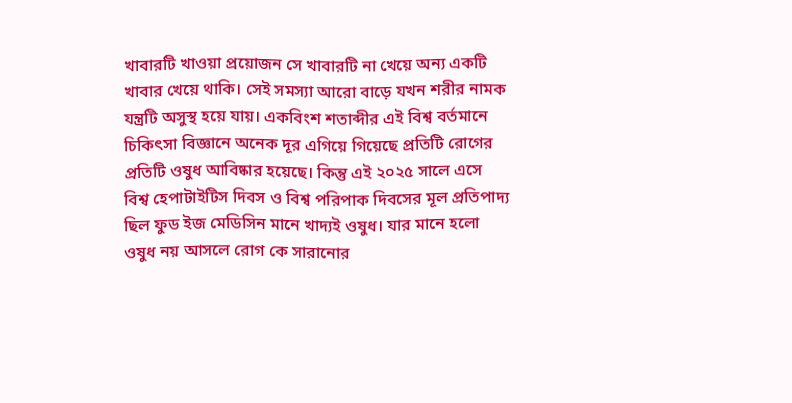খাবারটি খাওয়া প্রয়োজন সে খাবারটি না খেয়ে অন্য একটি খাবার খেয়ে থাকি। সেই সমস্যা আরো বাড়ে যখন শরীর নামক যন্ত্রটি অসুস্থ হয়ে যায়। একবিংশ শতাব্দীর এই বিশ্ব বর্তমানে চিকিৎসা বিজ্ঞানে অনেক দূর এগিয়ে গিয়েছে প্রতিটি রোগের প্রতিটি ওষুধ আবিষ্কার হয়েছে। কিন্তু এই ২০২৫ সালে এসে বিশ্ব হেপাটাইটিস দিবস ও বিশ্ব পরিপাক দিবসের মূল প্রতিপাদ্য ছিল ফুড ইজ মেডিসিন মানে খাদ্যই ওষুধ। যার মানে হলো ওষুধ নয় আসলে রোগ কে সারানোর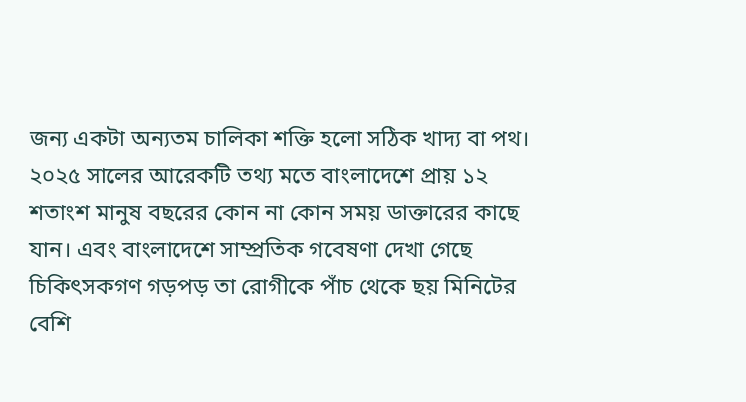জন্য একটা অন্যতম চালিকা শক্তি হলো সঠিক খাদ্য বা পথ। ২০২৫ সালের আরেকটি তথ্য মতে বাংলাদেশে প্রায় ১২ শতাংশ মানুষ বছরের কোন না কোন সময় ডাক্তারের কাছে যান। এবং বাংলাদেশে সাম্প্রতিক গবেষণা দেখা গেছে চিকিৎসকগণ গড়পড় তা রোগীকে পাঁচ থেকে ছয় মিনিটের বেশি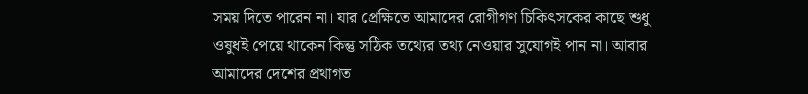সময় দিতে পারেন না। যার প্রেক্ষিতে আমাদের রোগীগণ চিকিৎসকের কাছে শুধু ওষুধই পেয়ে থাকেন কিন্তু সঠিক তথ্যের তথ্য নেওয়ার সুযোগই পান না। আবার আমাদের দেশের প্রথাগত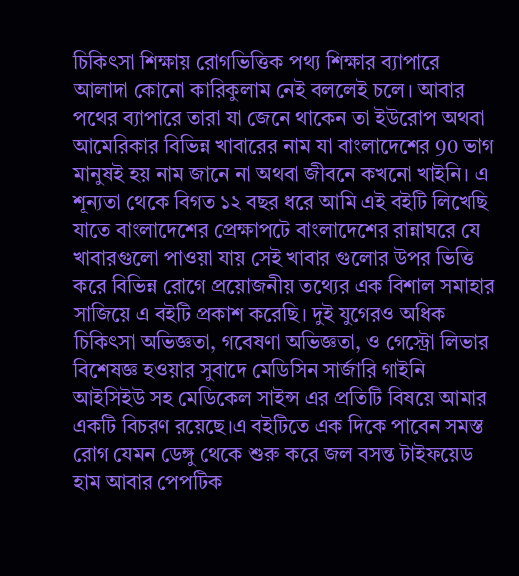চিকিৎসা শিক্ষায় রোগভিত্তিক পথ্য শিক্ষার ব্যাপারে আলাদা কোনো কারিকুলাম নেই বললেই চলে। আবার পথের ব্যাপারে তারা যা জেনে থাকেন তা ইউরোপ অথবা আমেরিকার বিভিন্ন খাবারের নাম যা বাংলাদেশের 90 ভাগ মানুষই হয় নাম জানে না অথবা জীবনে কখনো খাইনি। এ শূন্যতা থেকে বিগত ১২ বছর ধরে আমি এই বইটি লিখেছি যাতে বাংলাদেশের প্রেক্ষাপটে বাংলাদেশের রান্নাঘরে যে খাবারগুলো পাওয়া যায় সেই খাবার গুলোর উপর ভিত্তি করে বিভিন্ন রোগে প্রয়োজনীয় তথ্যের এক বিশাল সমাহার সাজিয়ে এ বইটি প্রকাশ করেছি। দুই যুগেরও অধিক চিকিৎসা অভিজ্ঞতা, গবেষণা অভিজ্ঞতা, ও গেস্ট্রো লিভার বিশেষজ্ঞ হওয়ার সুবাদে মেডিসিন সার্জারি গাইনি আইসিইউ সহ মেডিকেল সাইন্স এর প্রতিটি বিষয়ে আমার একটি বিচরণ রয়েছে।এ বইটিতে এক দিকে পাবেন সমস্ত রোগ যেমন ডেঙ্গু থেকে শুরু করে জল বসন্ত টাইফয়েড হাম আবার পেপটিক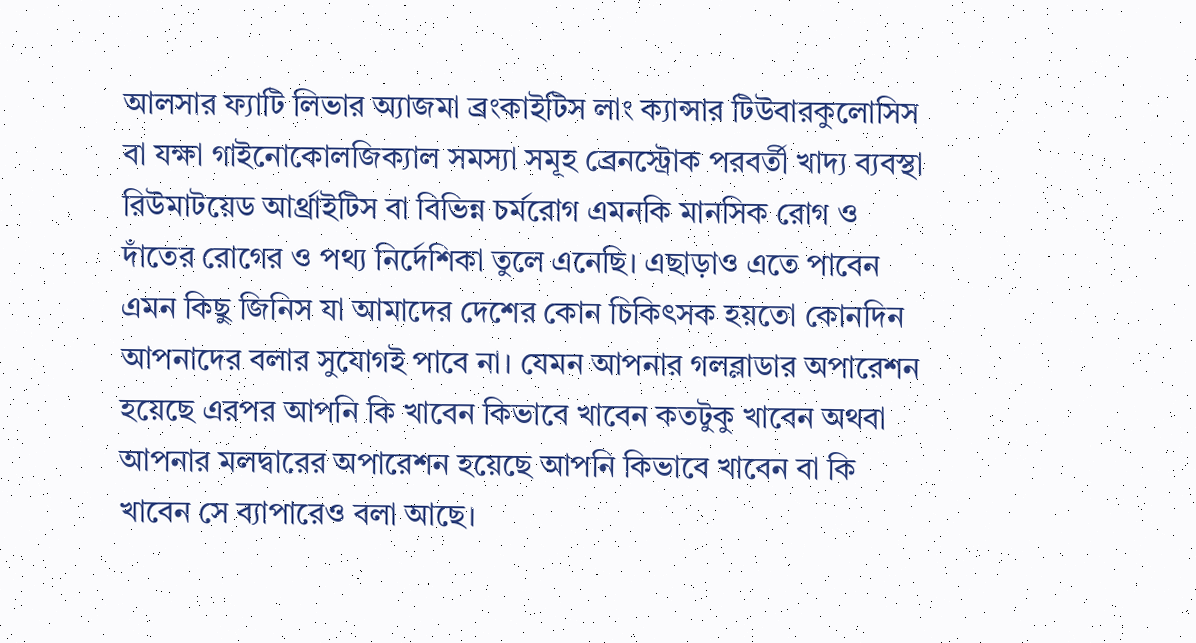আলসার ফ্যাটি লিভার অ্যাজমা ব্রংকাইটিস লাং ক্যান্সার টিউবারকুলোসিস বা যক্ষা গাইনোকোলজিক্যাল সমস্যা সমূহ ব্রেনস্ট্রোক পরবর্তী খাদ্য ব্যবস্থা রিউমাটয়েড আর্থ্রাইটিস বা বিভিন্ন চর্মরোগ এমনকি মানসিক রোগ ও দাঁতের রোগের ও পথ্য নির্দেশিকা তুলে এনেছি। এছাড়াও এতে পাবেন এমন কিছু জিনিস যা আমাদের দেশের কোন চিকিৎসক হয়তো কোনদিন আপনাদের বলার সুযোগই পাবে না। যেমন আপনার গলব্লাডার অপারেশন হয়েছে এরপর আপনি কি খাবেন কিভাবে খাবেন কতটুকু খাবেন অথবা আপনার মলদ্বারের অপারেশন হয়েছে আপনি কিভাবে খাবেন বা কি খাবেন সে ব্যাপারেও বলা আছে।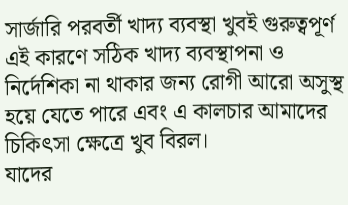সার্জারি পরবর্তী খাদ্য ব্যবস্থা খুবই গুরুত্বপূর্ণ এই কারণে সঠিক খাদ্য ব্যবস্থাপনা ও নির্দেশিকা না থাকার জন্য রোগী আরো অসুস্থ হয়ে যেতে পারে এবং এ কালচার আমাদের চিকিৎসা ক্ষেত্রে খুব বিরল।
যাদের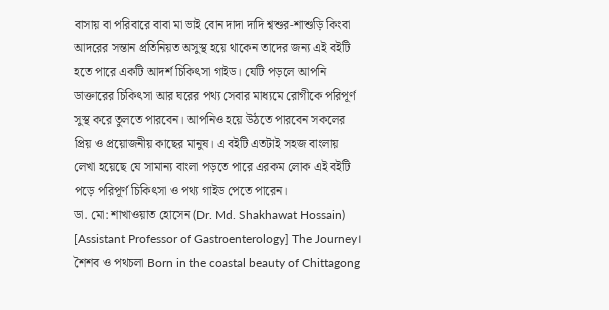বাসায় বা পরিবারে বাবা মা ভাই বোন দাদা দাদি শ্বশুর-শাশুড়ি কিংবা আদরের সন্তান প্রতিনিয়ত অসুস্থ হয়ে থাকেন তাদের জন্য এই বইটি হতে পারে একটি আদর্শ চিকিৎসা গাইড। যেটি পড়লে আপনি ডাক্তারের চিকিৎসা আর ঘরের পথ্য সেবার মাধ্যমে রোগীকে পরিপূর্ণ সুস্থ করে তুলতে পারবেন। আপনিও হয়ে উঠতে পারবেন সকলের প্রিয় ও প্রয়োজনীয় কাছের মানুষ। এ বইটি এতটাই সহজ বাংলায় লেখা হয়েছে যে সামান্য বাংলা পড়তে পারে এরকম লোক এই বইটি পড়ে পরিপূর্ণ চিকিৎসা ও পথ্য গাইড পেতে পারেন।
ডা. মো: শাখাওয়াত হোসেন (Dr. Md. Shakhawat Hossain) [Assistant Professor of Gastroenterology] The Journey। শৈশব ও পথচলা Born in the coastal beauty of Chittagong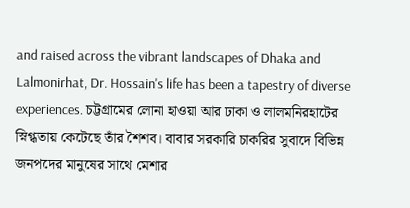and raised across the vibrant landscapes of Dhaka and Lalmonirhat, Dr. Hossain's life has been a tapestry of diverse experiences. চট্টগ্রামের লোনা হাওয়া আর ঢাকা ও লালমনিরহাটের স্নিগ্ধতায় কেটেছে তাঁর শৈশব। বাবার সরকারি চাকরির সুবাদে বিভিন্ন জনপদের মানুষের সাথে মেশার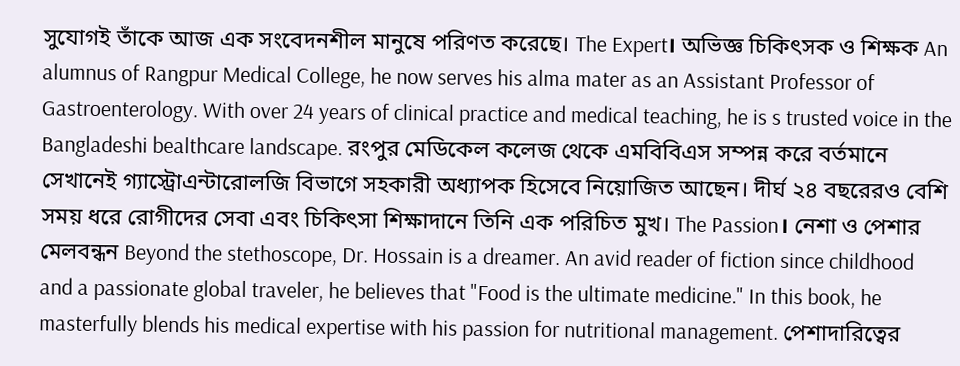সুযোগই তাঁকে আজ এক সংবেদনশীল মানুষে পরিণত করেছে। The Expert। অভিজ্ঞ চিকিৎসক ও শিক্ষক An alumnus of Rangpur Medical College, he now serves his alma mater as an Assistant Professor of Gastroenterology. With over 24 years of clinical practice and medical teaching, he is s trusted voice in the Bangladeshi bealthcare landscape. রংপুর মেডিকেল কলেজ থেকে এমবিবিএস সম্পন্ন করে বর্তমানে সেখানেই গ্যাস্ট্রোএন্টারোলজি বিভাগে সহকারী অধ্যাপক হিসেবে নিয়োজিত আছেন। দীর্ঘ ২৪ বছরেরও বেশি সময় ধরে রোগীদের সেবা এবং চিকিৎসা শিক্ষাদানে তিনি এক পরিচিত মুখ। The Passion। নেশা ও পেশার মেলবন্ধন Beyond the stethoscope, Dr. Hossain is a dreamer. An avid reader of fiction since childhood and a passionate global traveler, he believes that "Food is the ultimate medicine." In this book, he masterfully blends his medical expertise with his passion for nutritional management. পেশাদারিত্বের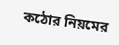কঠোর নিয়মের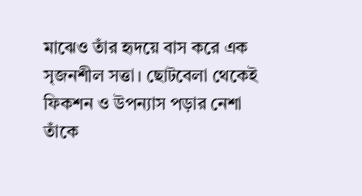মাঝেও তাঁর হৃদয়ে বাস করে এক সৃজনশীল সত্তা। ছোটবেলা থেকেই ফিকশন ও উপন্যাস পড়ার নেশা তাঁকে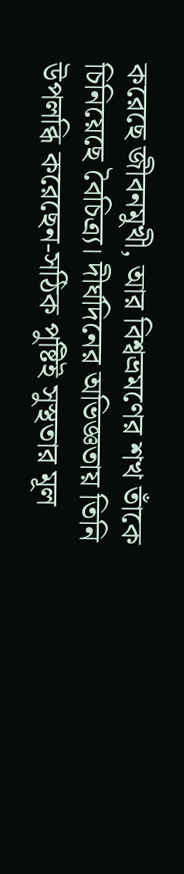করেছে জীবনমুখী, আর বিশ্বভ্রমণের শখ তাঁকে চিনিয়েছে বৈচিত্র্য। দীর্ঘদিনের অভিজ্ঞতায় তিনি উপলব্ধি করেছেন-সঠিক পুষ্টিই সুস্থতার মূল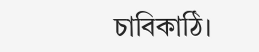চাবিকাঠি।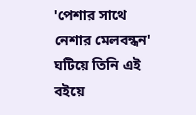'পেশার সাথে নেশার মেলবন্ধন' ঘটিয়ে তিনি এই বইয়ে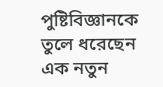পুষ্টিবিজ্ঞানকে তুলে ধরেছেন এক নতুন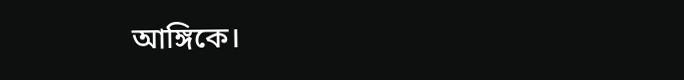আঙ্গিকে।